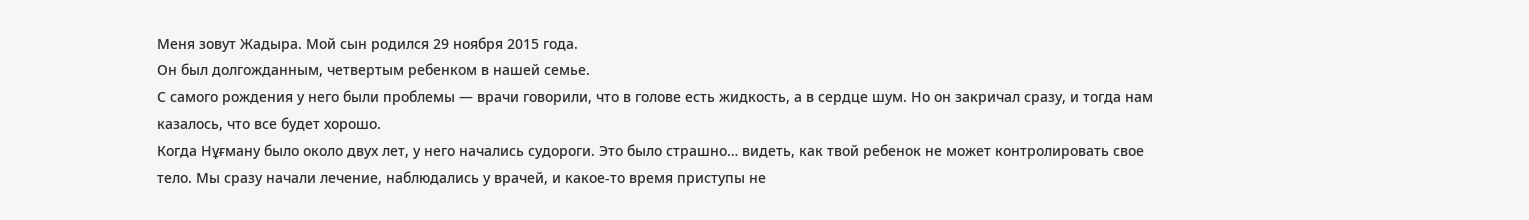Меня зовут Жадыра. Мой сын родился 29 ноября 2015 года.
Он был долгожданным, четвертым ребенком в нашей семье.
С самого рождения у него были проблемы — врачи говорили, что в голове есть жидкость, а в сердце шум. Но он закричал сразу, и тогда нам казалось, что все будет хорошо.
Когда Нұғману было около двух лет, у него начались судороги. Это было страшно… видеть, как твой ребенок не может контролировать свое тело. Мы сразу начали лечение, наблюдались у врачей, и какое-то время приступы не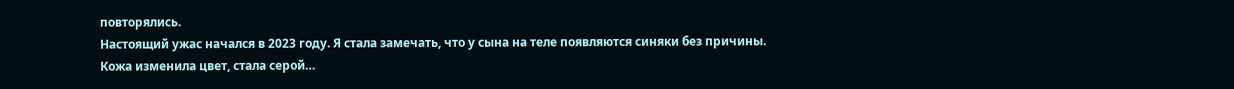повторялись.
Настоящий ужас начался в 2023 году. Я стала замечать, что у сына на теле появляются синяки без причины.
Кожа изменила цвет, стала серой…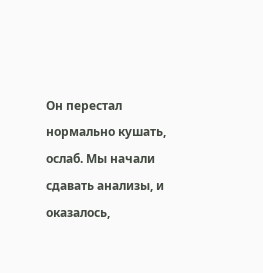Он перестал нормально кушать, ослаб. Мы начали сдавать анализы, и оказалось,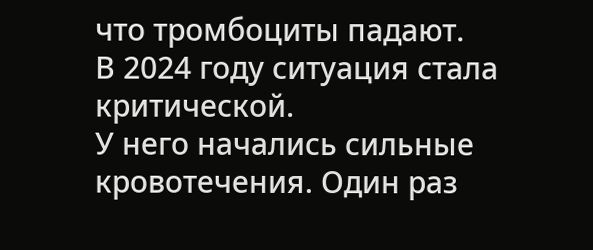что тромбоциты падают.
В 2024 году ситуация стала критической.
У него начались сильные кровотечения. Один раз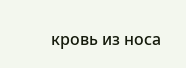кровь из носа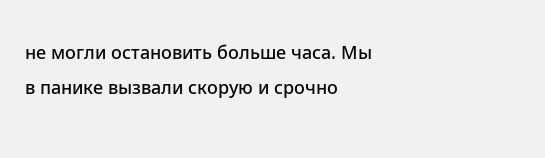не могли остановить больше часа. Мы в панике вызвали скорую и срочно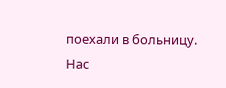поехали в больницу.
Нас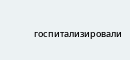госпитализировали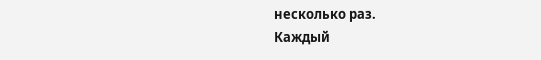несколько раз.
Каждый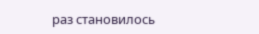раз становилось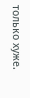только хуже.